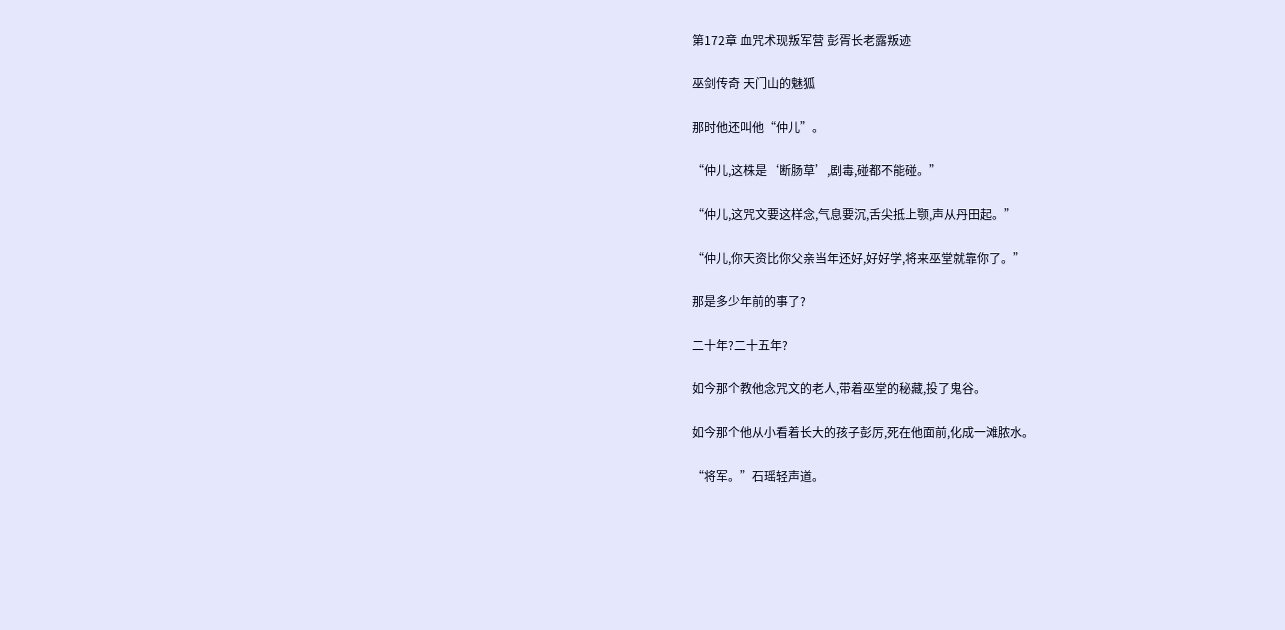第172章 血咒术现叛军营 彭胥长老露叛迹

巫剑传奇 天门山的魅狐

那时他还叫他“仲儿”。

“仲儿,这株是‘断肠草’,剧毒,碰都不能碰。”

“仲儿,这咒文要这样念,气息要沉,舌尖抵上颚,声从丹田起。”

“仲儿,你天资比你父亲当年还好,好好学,将来巫堂就靠你了。”

那是多少年前的事了?

二十年?二十五年?

如今那个教他念咒文的老人,带着巫堂的秘藏,投了鬼谷。

如今那个他从小看着长大的孩子彭厉,死在他面前,化成一滩脓水。

“将军。”石瑶轻声道。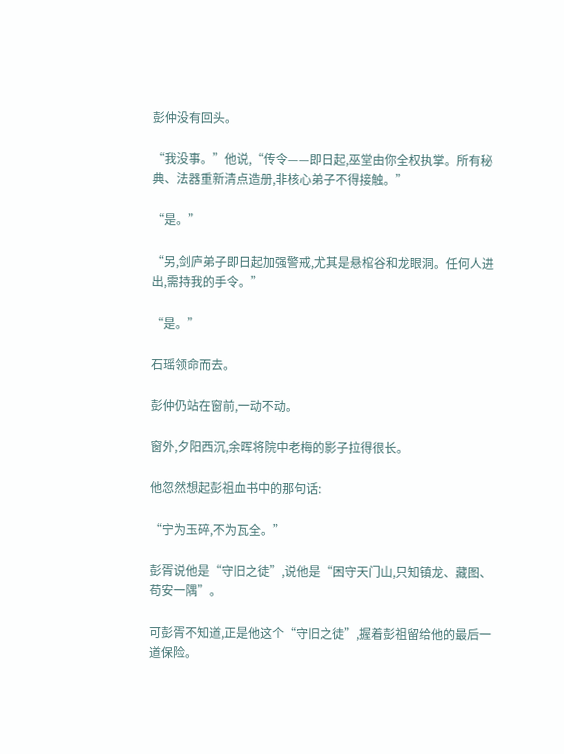彭仲没有回头。

“我没事。”他说,“传令——即日起,巫堂由你全权执掌。所有秘典、法器重新清点造册,非核心弟子不得接触。”

“是。”

“另,剑庐弟子即日起加强警戒,尤其是悬棺谷和龙眼洞。任何人进出,需持我的手令。”

“是。”

石瑶领命而去。

彭仲仍站在窗前,一动不动。

窗外,夕阳西沉,余晖将院中老梅的影子拉得很长。

他忽然想起彭祖血书中的那句话:

“宁为玉碎,不为瓦全。”

彭胥说他是“守旧之徒”,说他是“困守天门山,只知镇龙、藏图、苟安一隅”。

可彭胥不知道,正是他这个“守旧之徒”,握着彭祖留给他的最后一道保险。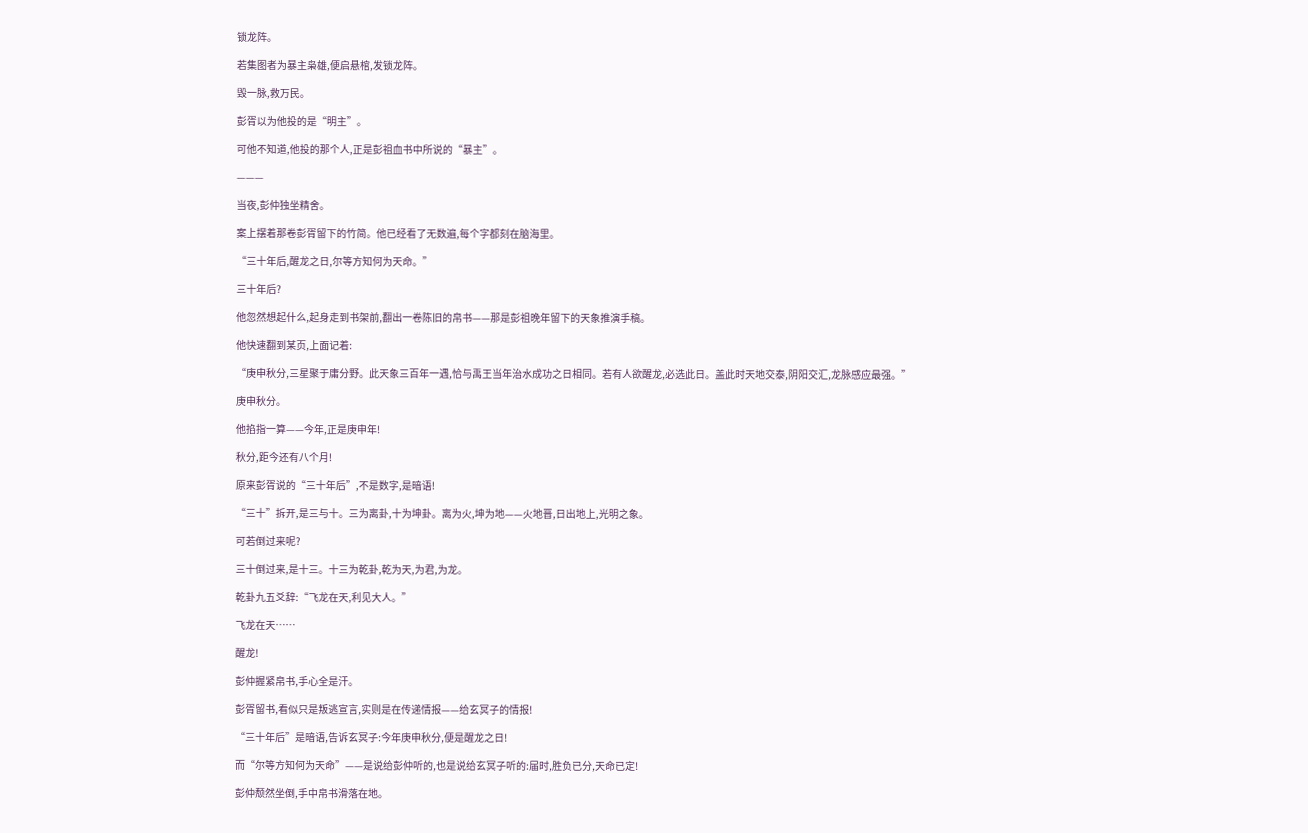锁龙阵。

若集图者为暴主枭雄,便启悬棺,发锁龙阵。

毁一脉,救万民。

彭胥以为他投的是“明主”。

可他不知道,他投的那个人,正是彭祖血书中所说的“暴主”。

———

当夜,彭仲独坐精舍。

案上摆着那卷彭胥留下的竹简。他已经看了无数遍,每个字都刻在脑海里。

“三十年后,醒龙之日,尔等方知何为天命。”

三十年后?

他忽然想起什么,起身走到书架前,翻出一卷陈旧的帛书——那是彭祖晚年留下的天象推演手稿。

他快速翻到某页,上面记着:

“庚申秋分,三星聚于庸分野。此天象三百年一遇,恰与禹王当年治水成功之日相同。若有人欲醒龙,必选此日。盖此时天地交泰,阴阳交汇,龙脉感应最强。”

庚申秋分。

他掐指一算——今年,正是庚申年!

秋分,距今还有八个月!

原来彭胥说的“三十年后”,不是数字,是暗语!

“三十”拆开,是三与十。三为离卦,十为坤卦。离为火,坤为地——火地晋,日出地上,光明之象。

可若倒过来呢?

三十倒过来,是十三。十三为乾卦,乾为天,为君,为龙。

乾卦九五爻辞:“飞龙在天,利见大人。”

飞龙在天……

醒龙!

彭仲握紧帛书,手心全是汗。

彭胥留书,看似只是叛逃宣言,实则是在传递情报——给玄冥子的情报!

“三十年后”是暗语,告诉玄冥子:今年庚申秋分,便是醒龙之日!

而“尔等方知何为天命”——是说给彭仲听的,也是说给玄冥子听的:届时,胜负已分,天命已定!

彭仲颓然坐倒,手中帛书滑落在地。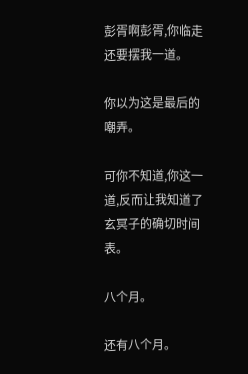彭胥啊彭胥,你临走还要摆我一道。

你以为这是最后的嘲弄。

可你不知道,你这一道,反而让我知道了玄冥子的确切时间表。

八个月。

还有八个月。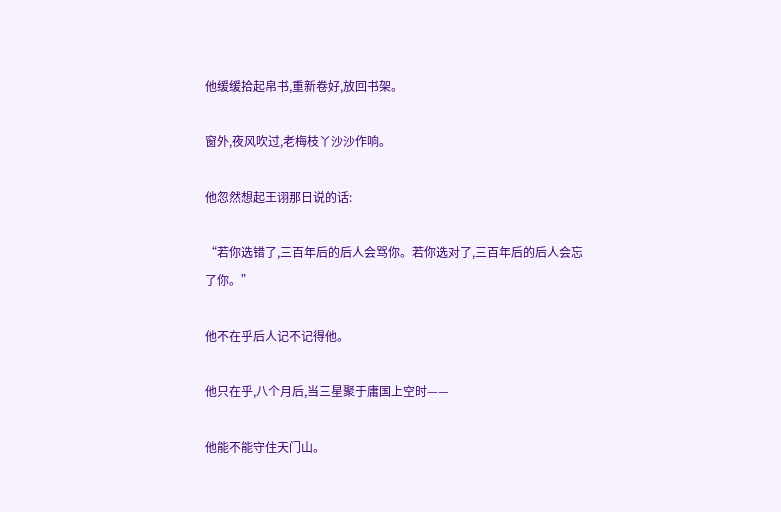他缓缓拾起帛书,重新卷好,放回书架。

窗外,夜风吹过,老梅枝丫沙沙作响。

他忽然想起王诩那日说的话:

“若你选错了,三百年后的后人会骂你。若你选对了,三百年后的后人会忘了你。”

他不在乎后人记不记得他。

他只在乎,八个月后,当三星聚于庸国上空时——

他能不能守住天门山。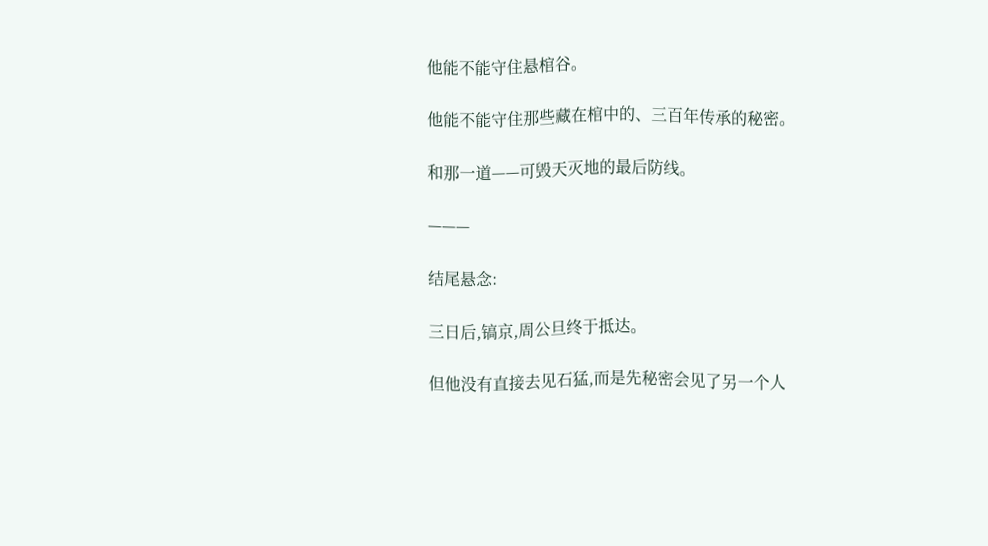他能不能守住悬棺谷。

他能不能守住那些藏在棺中的、三百年传承的秘密。

和那一道——可毁天灭地的最后防线。

———

结尾悬念:

三日后,镐京,周公旦终于抵达。

但他没有直接去见石猛,而是先秘密会见了另一个人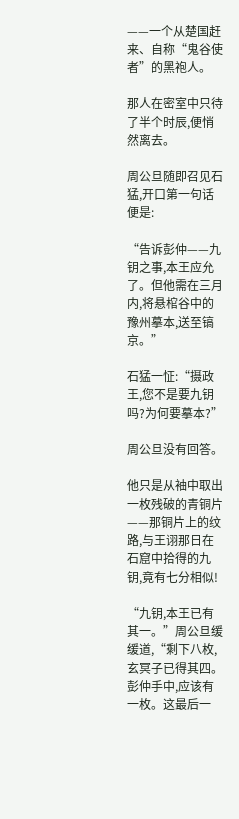——一个从楚国赶来、自称“鬼谷使者”的黑袍人。

那人在密室中只待了半个时辰,便悄然离去。

周公旦随即召见石猛,开口第一句话便是:

“告诉彭仲——九钥之事,本王应允了。但他需在三月内,将悬棺谷中的豫州摹本,送至镐京。”

石猛一怔:“摄政王,您不是要九钥吗?为何要摹本?”

周公旦没有回答。

他只是从袖中取出一枚残破的青铜片——那铜片上的纹路,与王诩那日在石窟中拾得的九钥,竟有七分相似!

“九钥,本王已有其一。”周公旦缓缓道,“剩下八枚,玄冥子已得其四。彭仲手中,应该有一枚。这最后一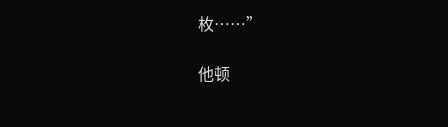枚……”

他顿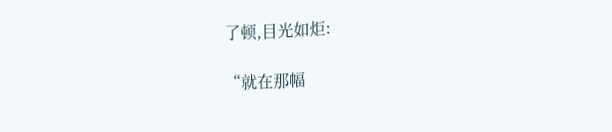了顿,目光如炬:

“就在那幅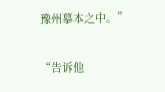豫州摹本之中。”

“告诉他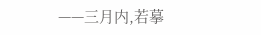——三月内,若摹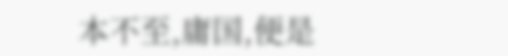本不至,庸国,便是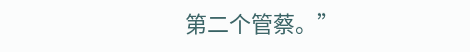第二个管蔡。”